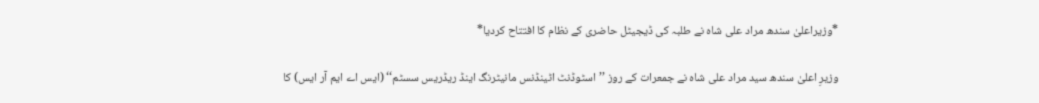*وزیراعلیٰ سندھ مراد علی شاہ نے طلبہ کی ڈیجیٹل حاضری کے نظام کا افتتاح کردیا*

وزیرِ اعلیٰ سندھ سید مراد علی شاہ نے جمعرات کے روز ’’اسٹوڈنٹ اٹینڈنس مانیٹرنگ اینڈ ریڈریس سسٹم‘‘ (ایس اے ایم آر ایس) کا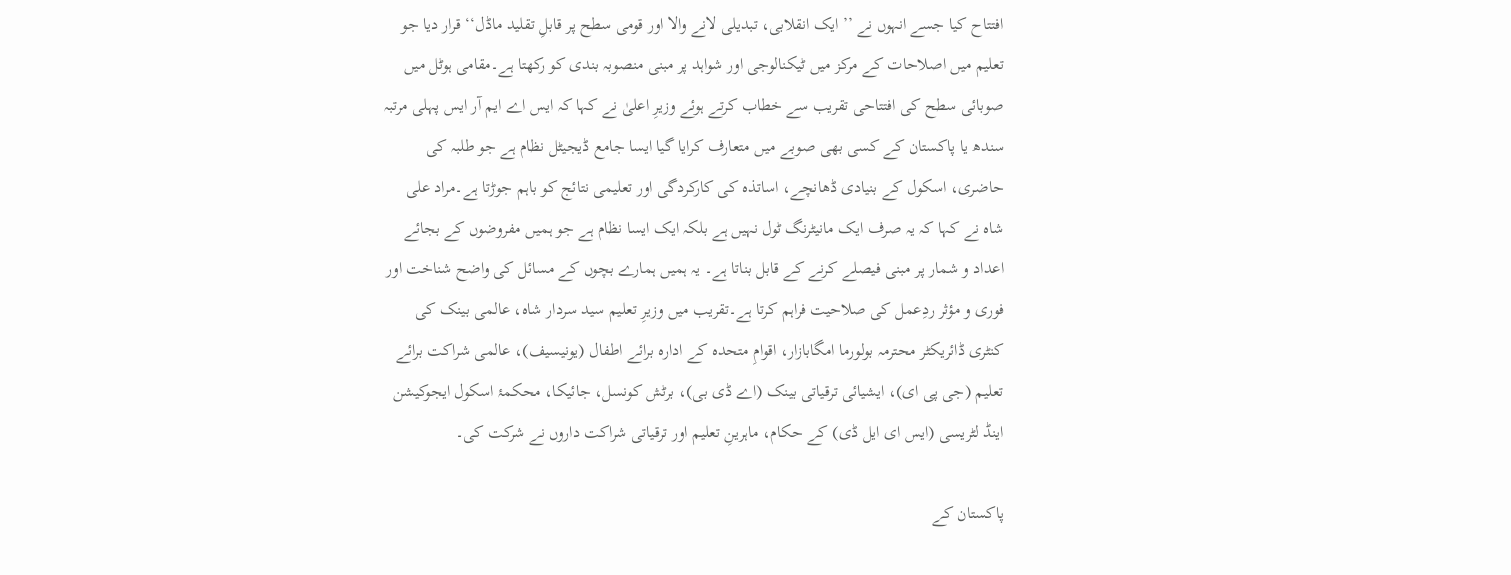افتتاح کیا جسے انہوں نے ’’ایک انقلابی، تبدیلی لانے والا اور قومی سطح پر قابلِ تقلید ماڈل‘‘ قرار دیا جو تعلیم میں اصلاحات کے مرکز میں ٹیکنالوجی اور شواہد پر مبنی منصوبہ بندی کو رکھتا ہے۔مقامی ہوٹل میں صوبائی سطح کی افتتاحی تقریب سے خطاب کرتے ہوئے وزیرِ اعلیٰ نے کہا کہ ایس اے ایم آر ایس پہلی مرتبہ سندھ یا پاکستان کے کسی بھی صوبے میں متعارف کرایا گیا ایسا جامع ڈیجیٹل نظام ہے جو طلبہ کی حاضری، اسکول کے بنیادی ڈھانچے، اساتذہ کی کارکردگی اور تعلیمی نتائج کو باہم جوڑتا ہے۔مراد علی شاہ نے کہا کہ یہ صرف ایک مانیٹرنگ ٹول نہیں ہے بلکہ ایک ایسا نظام ہے جو ہمیں مفروضوں کے بجائے اعداد و شمار پر مبنی فیصلے کرنے کے قابل بناتا ہے۔ یہ ہمیں ہمارے بچوں کے مسائل کی واضح شناخت اور فوری و مؤثر ردِعمل کی صلاحیت فراہم کرتا ہے۔تقریب میں وزیرِ تعلیم سید سردار شاہ، عالمی بینک کی کنٹری ڈائریکٹر محترمہ بولورما امگابازار، اقوامِ متحدہ کے ادارہ برائے اطفال (یونیسیف)، عالمی شراکت برائے تعلیم (جی پی ای)، ایشیائی ترقیاتی بینک (اے ڈی بی)، برٹش کونسل، جائیکا، محکمۂ اسکول ایجوکیشن اینڈ لٹریسی (ایس ای ایل ڈی) کے حکام، ماہرینِ تعلیم اور ترقیاتی شراکت داروں نے شرکت کی۔

پاکستان کے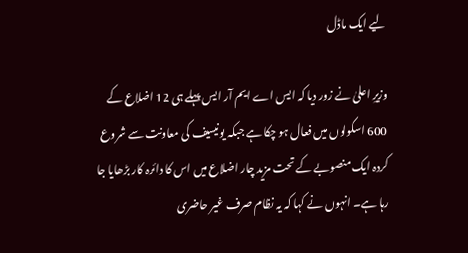لیے ایک ماڈل

وزیرِ اعلیٰ نے زور دیا کہ ایس اے ایم آر ایس پہلے ہی 12 اضلاع کے 600 اسکولوں میں فعال ہو چکا ہے جبکہ یونیسیف کی معاونت سے شروع کردہ ایک منصوبے کے تحت مزید چار اضلاع میں اس کا دائرہ کار بڑھایا جا رہا ہے۔ انہوں نے کہا کہ یہ نظام صرف غیر حاضری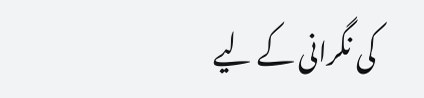کی نگرانی کے لیے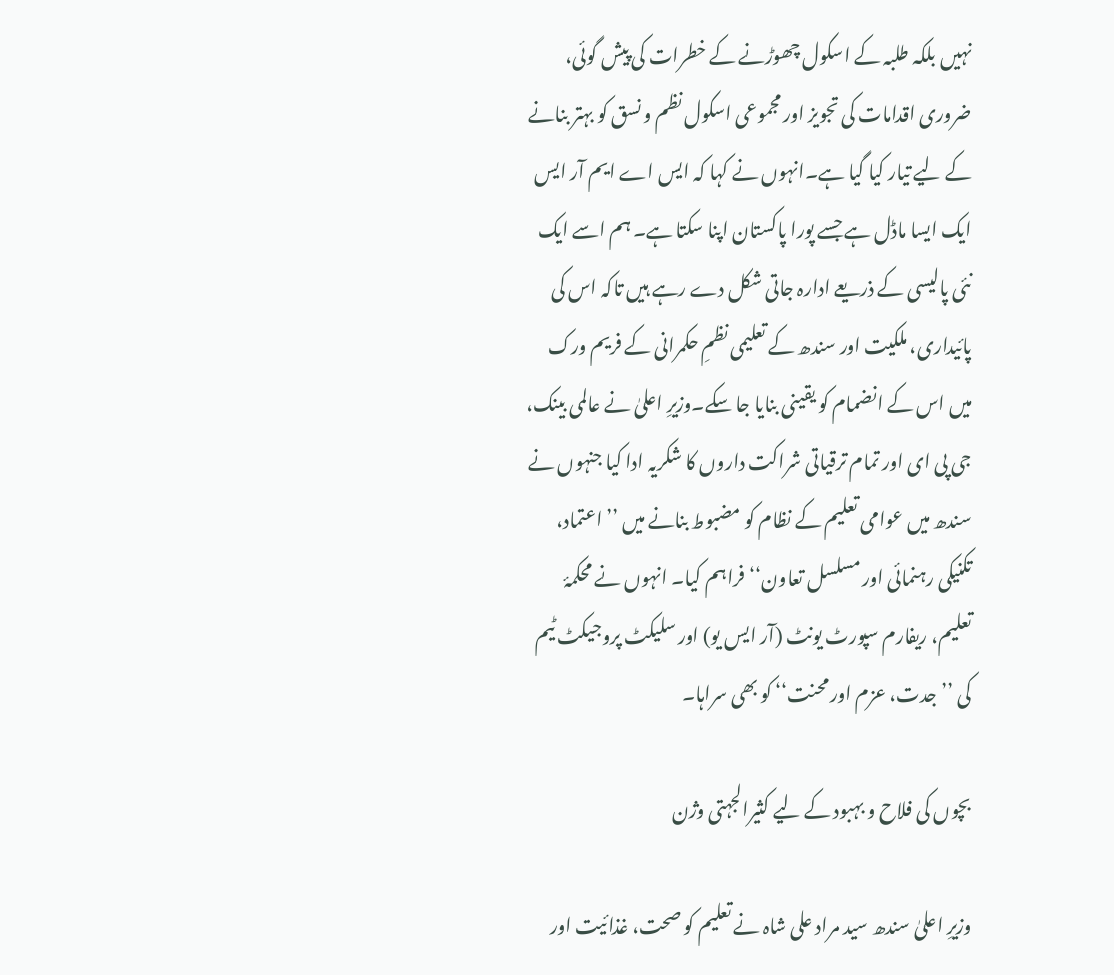نہیں بلکہ طلبہ کے اسکول چھوڑنے کے خطرات کی پیش گوئی، ضروری اقدامات کی تجویز اور مجموعی اسکول نظم و نسق کو بہتر بنانے کے لیے تیار کیا گیا ہے۔انہوں نے کہا کہ ایس اے ایم آر ایس ایک ایسا ماڈل ہے جسے پورا پاکستان اپنا سکتا ہے۔ ہم اسے ایک نئی پالیسی کے ذریعے ادارہ جاتی شکل دے رہے ہیں تاکہ اس کی پائیداری، ملکیت اور سندھ کے تعلیمی نظمِ حکمرانی کے فریم ورک میں اس کے انضمام کو یقینی بنایا جا سکے۔وزیرِ اعلیٰ نے عالمی بینک، جی پی ای اور تمام ترقیاتی شراکت داروں کا شکریہ ادا کیا جنہوں نے سندھ میں عوامی تعلیم کے نظام کو مضبوط بنانے میں ’’اعتماد، تکنیکی رہنمائی اور مسلسل تعاون‘‘ فراہم کیا۔ انہوں نے محکمۂ تعلیم، ریفارم سپورٹ یونٹ (آر ایس یو) اور سلیکٹ پروجیکٹ ٹیم کی ’’جدت، عزم اور محنت‘‘ کو بھی سراہا۔

بچوں کی فلاح و بہبود کے لیے کثیرالجہتی وژن

وزیرِ اعلیٰ سندھ سید مراد علی شاہ نے تعلیم کو صحت، غذائیت اور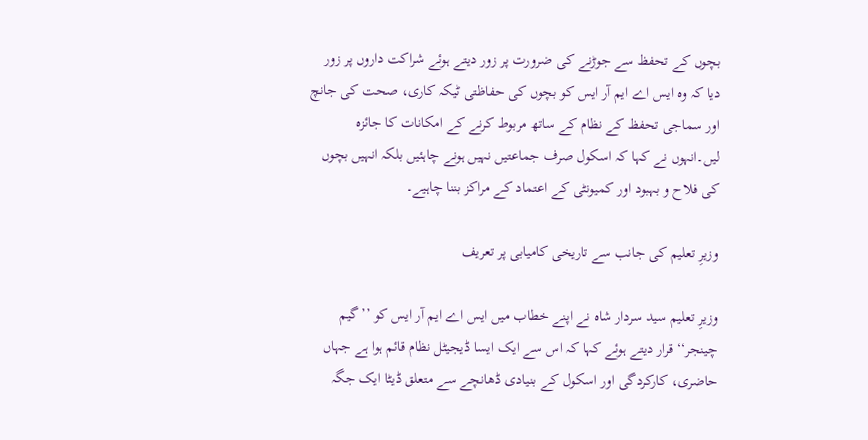بچوں کے تحفظ سے جوڑنے کی ضرورت پر زور دیتے ہوئے شراکت داروں پر زور دیا کہ وہ ایس اے ایم آر ایس کو بچوں کی حفاظتی ٹیکہ کاری، صحت کی جانچ اور سماجی تحفظ کے نظام کے ساتھ مربوط کرنے کے امکانات کا جائزہ لیں۔انہوں نے کہا کہ اسکول صرف جماعتیں نہیں ہونے چاہئیں بلکہ انہیں بچوں کی فلاح و بہبود اور کمیونٹی کے اعتماد کے مراکز بننا چاہیے۔

وزیرِ تعلیم کی جانب سے تاریخی کامیابی پر تعریف

وزیرِ تعلیم سید سردار شاہ نے اپنے خطاب میں ایس اے ایم آر ایس کو ’’گیم چینجر‘‘ قرار دیتے ہوئے کہا کہ اس سے ایک ایسا ڈیجیٹل نظام قائم ہوا ہے جہاں حاضری، کارکردگی اور اسکول کے بنیادی ڈھانچے سے متعلق ڈیٹا ایک جگہ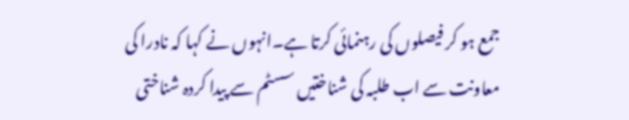جمع ہو کر فیصلوں کی رہنمائی کرتا ہے۔انہوں نے کہا کہ نادرا کی معاونت سے اب طلبہ کی شناختیں سسٹم سے پیدا کردہ شناختی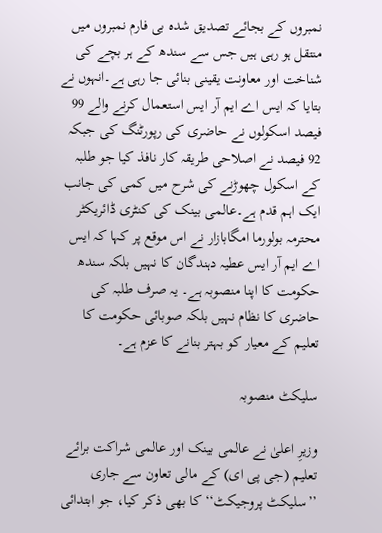نمبروں کے بجائے تصدیق شدہ بی فارم نمبروں میں منتقل ہو رہی ہیں جس سے سندھ کے ہر بچے کی شناخت اور معاونت یقینی بنائی جا رہی ہے۔انہوں نے بتایا کہ ایس اے ایم آر ایس استعمال کرنے والے 99 فیصد اسکولوں نے حاضری کی رپورٹنگ کی جبکہ 92 فیصد نے اصلاحی طریقہ کار نافذ کیا جو طلبہ کے اسکول چھوڑنے کی شرح میں کمی کی جانب ایک اہم قدم ہے۔عالمی بینک کی کنٹری ڈائریکٹر محترمہ بولورما امگابازار نے اس موقع پر کہا کہ ایس اے ایم آر ایس عطیہ دہندگان کا نہیں بلکہ سندھ حکومت کا اپنا منصوبہ ہے۔ یہ صرف طلبہ کی حاضری کا نظام نہیں بلکہ صوبائی حکومت کا تعلیم کے معیار کو بہتر بنانے کا عزم ہے۔

سلیکٹ منصوبہ

وزیرِ اعلیٰ نے عالمی بینک اور عالمی شراکت برائے تعلیم (جی پی ای) کے مالی تعاون سے جاری ’’سلیکٹ پروجیکٹ‘‘ کا بھی ذکر کیا، جو ابتدائی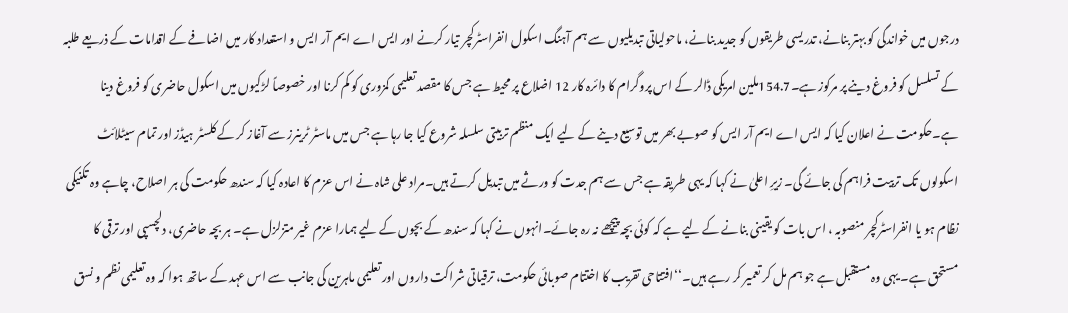درجوں میں خواندگی کو بہتر بنانے، تدریسی طریقوں کو جدید بنانے، ماحولیاتی تبدیلیوں سے ہم آہنگ اسکول انفراسٹرکچر تیار کرنے اور ایس اے ایم آر ایس و استعداد کار میں اضافے کے اقدامات کے ذریعے طلبہ کے تسلسل کو فروغ دینے پر مرکوز ہے۔154.7ملین امریکی ڈالر کے اس پروگرام کا دائرہ کار 12 اضلاع پر محیط ہے جس کا مقصد تعلیمی کمزوری کو کم کرنا اور خصوصاً لڑکیوں میں اسکول حاضری کو فروغ دینا ہے۔حکومت نے اعلان کیا کہ ایس اے ایم آر ایس کو صوبے بھر میں توسیع دینے کے لیے ایک منظم تربیتی سلسلہ شروع کیا جا رہا ہے جس میں ماسٹر ٹرینرز سے آغاز کر کے کلسٹر ہیڈز اور تمام سیٹلائٹ اسکولوں تک تربیت فراہم کی جائے گی۔ زیرِ اعلیٰ نے کہا کہ یہی طریقہ ہے جس سے ہم جدت کو ورثے میں تبدیل کرتے ہیں۔مراد علی شاہ نے اس عزم کا اعادہ کیا کہ سندھ حکومت کی ہر اصلاح، چاہے وہ تکنیکی نظام ہو یا انفراسٹرکچر منصوبہ ، اس بات کو یقینی بنانے کے لیے ہے کہ کوئی بچہ پیچھے نہ رہ جائے۔انہوں نے کہا کہ سندھ کے بچوں کے لیے ہمارا عزم غیر متزلزل ہے۔ ہر بچہ حاضری، دلچسپی اور ترقی کا مستحق ہے۔ یہی وہ مستقبل ہے جو ہم مل کر تعمیر کر رہے ہیں۔‘‘افتتاحی تقریب کا اختتام صوبائی حکومت، ترقیاتی شراکت داروں اور تعلیمی ماہرین کی جانب سے اس عہد کے ساتھ ہوا کہ وہ تعلیمی نظم و نسق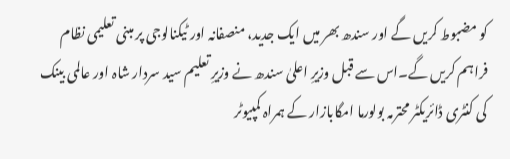کو مضبوط کریں گے اور سندھ بھر میں ایک جدید، منصفانہ اور ٹیکنالوجی پر مبنی تعلیمی نظام فراہم کریں گے۔اس سے قبل وزیرِ اعلیٰ سندھ نے وزیرِ تعلیم سید سردار شاہ اور عالمی بینک کی کنٹری ڈائریکٹر محترمہ بولورما امگابازار کے ہمراہ کمپیوٹر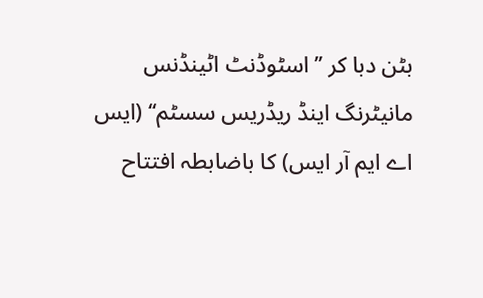بٹن دبا کر ’’اسٹوڈنٹ اٹینڈنس مانیٹرنگ اینڈ ریڈریس سسٹم‘‘ (ایس اے ایم آر ایس) کا باضابطہ افتتاح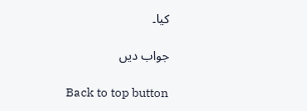کیا۔

جواب دیں

Back to top button